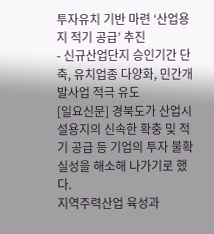투자유치 기반 마련 ‘산업용지 적기 공급’ 추진
- 신규산업단지 승인기간 단축, 유치업종 다양화, 민간개발사업 적극 유도
[일요신문] 경북도가 산업시설용지의 신속한 확충 및 적기 공급 등 기업의 투자 불확실성을 해소해 나가기로 했다.
지역주력산업 육성과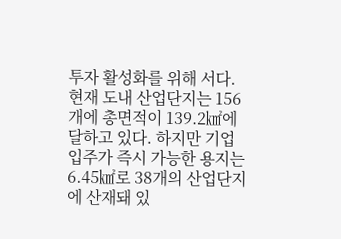투자 활성화를 위해 서다.
현재 도내 산업단지는 156개에 총면적이 139.2㎢에 달하고 있다. 하지만 기업 입주가 즉시 가능한 용지는 6.45㎢로 38개의 산업단지에 산재돼 있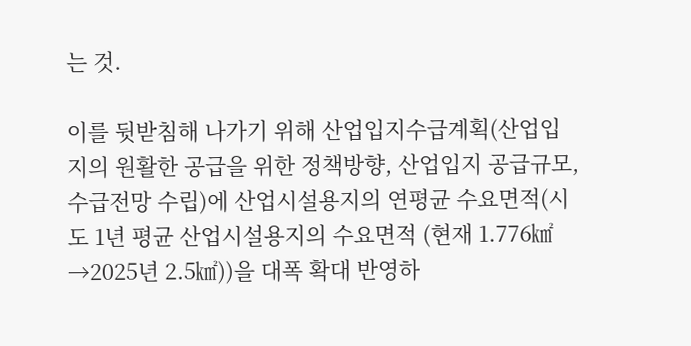는 것.

이를 뒷받침해 나가기 위해 산업입지수급계획(산업입지의 원활한 공급을 위한 정책방향, 산업입지 공급규모, 수급전망 수립)에 산업시설용지의 연평균 수요면적(시도 1년 평균 산업시설용지의 수요면적 (현재 1.776㎢ →2025년 2.5㎢))을 대폭 확대 반영하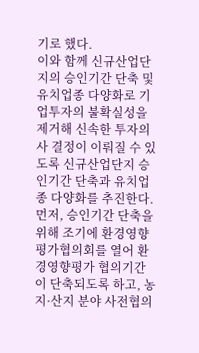기로 했다.
이와 함께 신규산업단지의 승인기간 단축 및 유치업종 다양화로 기업투자의 불확실성을 제거해 신속한 투자의사 결정이 이뤄질 수 있도록 신규산업단지 승인기간 단축과 유치업종 다양화를 추진한다.
먼저, 승인기간 단축을 위해 조기에 환경영향평가협의회를 열어 환경영향평가 협의기간이 단축되도록 하고, 농지·산지 분야 사전협의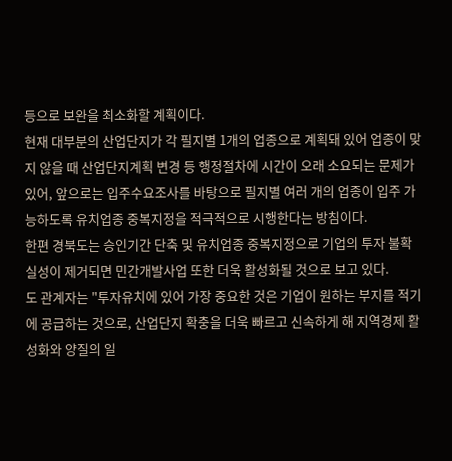등으로 보완을 최소화할 계획이다.
현재 대부분의 산업단지가 각 필지별 1개의 업종으로 계획돼 있어 업종이 맞지 않을 때 산업단지계획 변경 등 행정절차에 시간이 오래 소요되는 문제가 있어, 앞으로는 입주수요조사를 바탕으로 필지별 여러 개의 업종이 입주 가능하도록 유치업종 중복지정을 적극적으로 시행한다는 방침이다.
한편 경북도는 승인기간 단축 및 유치업종 중복지정으로 기업의 투자 불확실성이 제거되면 민간개발사업 또한 더욱 활성화될 것으로 보고 있다.
도 관계자는 "투자유치에 있어 가장 중요한 것은 기업이 원하는 부지를 적기에 공급하는 것으로, 산업단지 확충을 더욱 빠르고 신속하게 해 지역경제 활성화와 양질의 일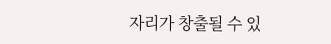자리가 창출될 수 있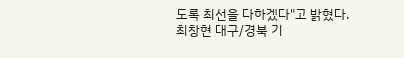도록 최선을 다하겠다"고 밝혔다.
최창현 대구/경북 기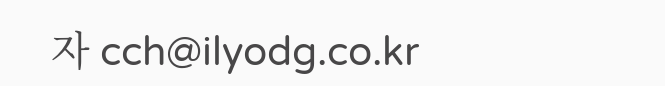자 cch@ilyodg.co.kr